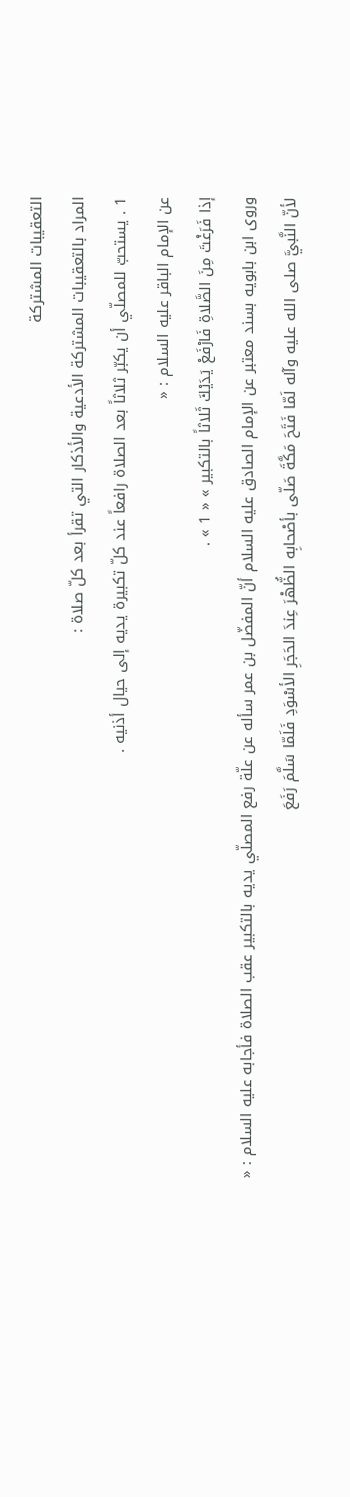التعقيبات المشتركة
المراد بالتعقيبات المشتركة الأدعية والأذكار التي تقرأ بعد كلّ صلاة :
1 . يستحبّ للمصلّي أن يكبّر ثلاثاً بعد الصلاة رافعاً عند كلّ تكبيرة يديه إلى حيال أذنيه .
عن الإمام الباقر عليه السلام : «
إذا فَرَغْتَ مِنَ الصَّلاةِ فَارْفَعْ يَدَيْكَ ثَلاثاً بالتكبير » « 1 » .
وروى ابن بابويه بسند معتبر عن الإمام الصادق عليه السلام أنّ المفضّل بن عمر سأله عن علّة رفع المصلّي يديه بالتكبير عقب الصلاة فأجابه عليه السلام : «
لأنّ النَّبيَّ صلى الله عليه وآله لَمّا فَتَحَ مَكَّةَ صَلّى بأصْحابِه الظُّهْرَ عِندَ الحَجَرِ الأسْوَدِ فَلَمّا سَلَّمَ رَفَعَ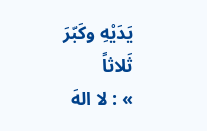يَدَيْهِ وكَبّرَ ثَلاثاً
» : لا الهَ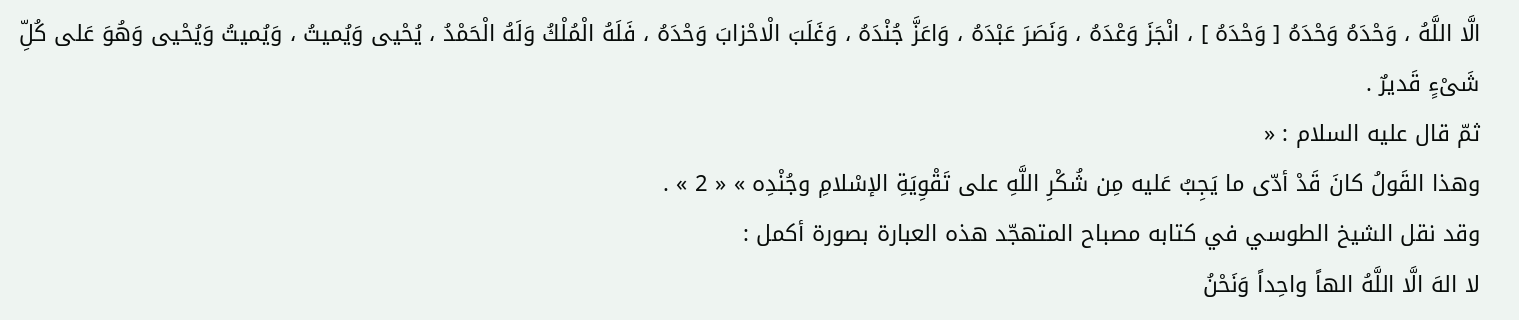الَّا اللَّهُ ، وَحْدَهُ وَحْدَهُ [ وَحْدَهُ ] ، انْجَزَ وَعْدَهُ ، وَنَصَرَ عَبْدَهُ ، وَاعَزَّ جُنْدَهُ ، وَغَلَبَ الْاحْزابَ وَحْدَهُ ، فَلَهُ الْمُلْكُ وَلَهُ الْحَمْدُ ، يُحْيى وَيُميتُ ، وَيُميتُ وَيُحْيى وَهُوَ عَلى كُلِّ شَىْءٍ قَديرٌ .
ثمّ قال عليه السلام : «
وهذا القَولُ كانَ قَدْ أدّى ما يَجِبُ عَليه مِن شُكْرِ اللَّهِ على تَقْوِيَةِ الإسْلامِ وجُنْدِه » « 2 » .
وقد نقل الشيخ الطوسي في كتابه مصباح المتهجّد هذه العبارة بصورة أكمل :
لا الهَ الَّا اللَّهُ الهاً واحِداً وَنَحْنُ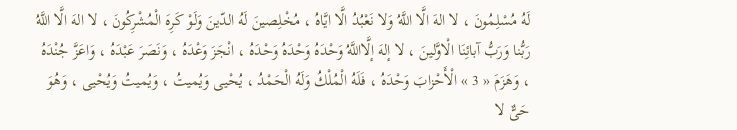لَهُ مُسْلِمُونَ ، لا الهَ الَّا اللَّهُ وَلا نَعْبُدُ الَّا ايَّاهُ ، مُخْلِصينَ لَهُ الدّينَ وَلَوْ كَرِهَ الْمُشْرِكُونَ ، لا الهَ الَّا اللَّهُ رَبُّنا وَرَبُّ آبائِنَا الْاوَّلينَ ، لا إلهَ إلَّااللَّهُ وَحْدَهُ وَحْدَهُ وَحْدَهُ ، انْجَزَ وَعْدَهُ ، وَنَصَرَ عَبْدَهُ ، وَاعَزَّ جُنْدَهُ ، وَهَزَمَ « 3 » الْأَحْزابَ وَحْدَهُ ، فَلَهُ الْمُلْكُ وَلَهُ الْحَمْدُ ، يُحْيى وَيُميتُ ، وَيُميتُ وَيُحْيى ، وَهُوَ حَىٌّ لا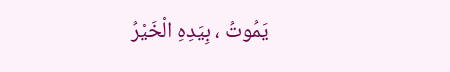يَمُوتُ ، بِيَدِهِ الْخَيْرُ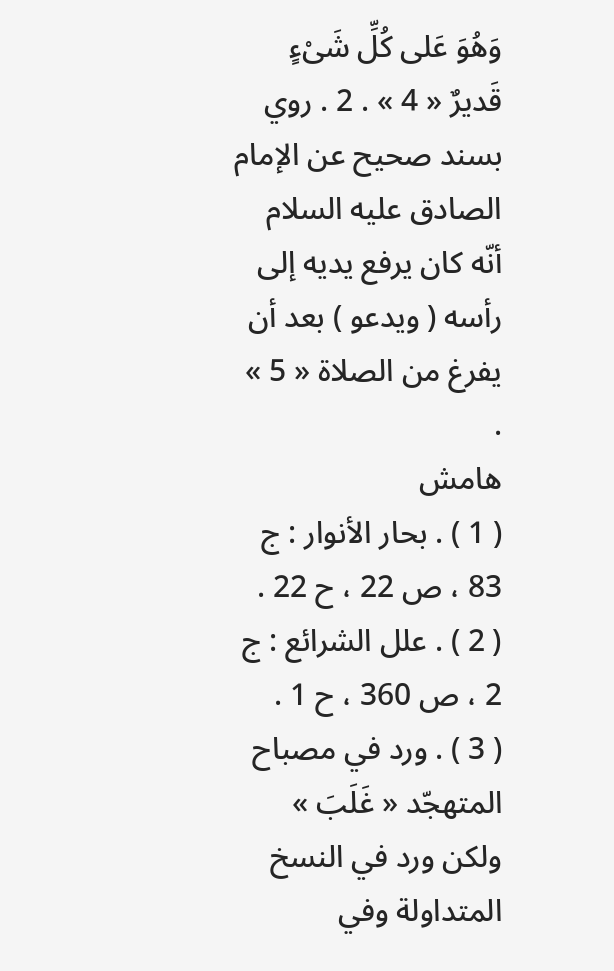وَهُوَ عَلى كُلِّ شَىْءٍ قَديرٌ « 4 » . 2 . روي بسند صحيح عن الإمام الصادق عليه السلام أنّه كان يرفع يديه إلى رأسه ( ويدعو ) بعد أن يفرغ من الصلاة « 5 » .
هامش
( 1 ) . بحار الأنوار : ج 83 ، ص 22 ، ح 22 .
( 2 ) . علل الشرائع : ج 2 ، ص 360 ، ح 1 .
( 3 ) . ورد في مصباح المتهجّد « غَلَبَ » ولكن ورد في النسخ المتداولة وفي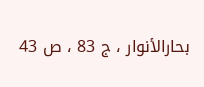بحارالأنوار ، ج 83 ، ص 43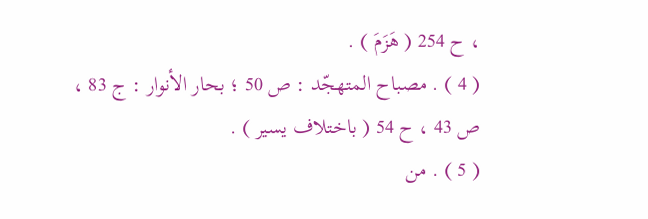، ح 254 ( هَزَمَ ) .
( 4 ) . مصباح المتهجّد : ص 50 ؛ بحار الأنوار : ج 83 ، ص 43 ، ح 54 ( باختلاف يسير ) .
( 5 ) . من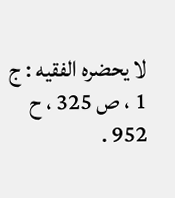لا يحضره الفقيه : ج 1 ، ص 325 ، ح 952 .